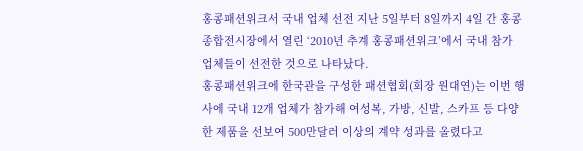홍콩패션위크서 국내 업체 선전 지난 5일부터 8일까지 4일 간 홍콩 종합전시장에서 열린 ‘2010년 추계 홍콩패션위크’에서 국내 참가 업체들이 선전한 것으로 나타났다.
홍콩패션위크에 한국관을 구성한 패션협회(회장 원대연)는 이번 행사에 국내 12개 업체가 참가해 여성복, 가방, 신발, 스카프 등 다양한 제품을 선보여 500만달러 이상의 계약 성과를 올렸다고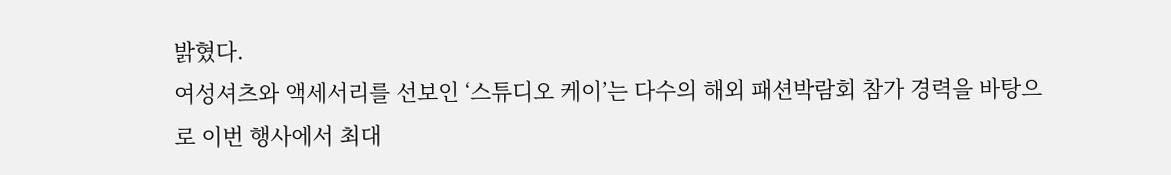밝혔다.
여성셔츠와 액세서리를 선보인 ‘스튜디오 케이’는 다수의 해외 패션박람회 참가 경력을 바탕으로 이번 행사에서 최대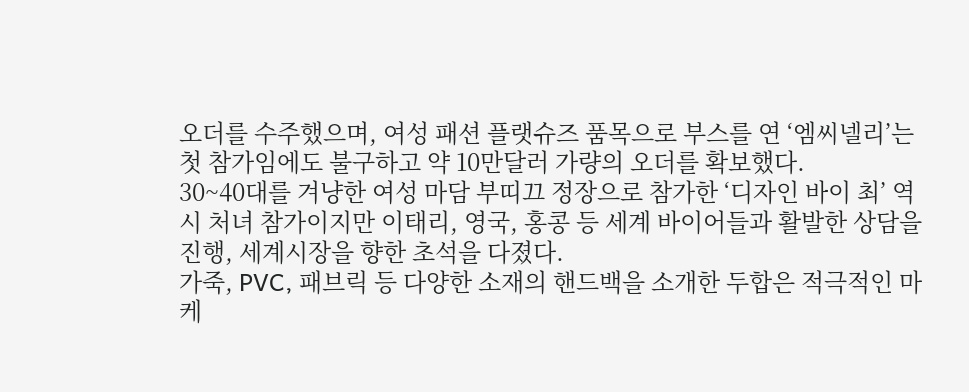오더를 수주했으며, 여성 패션 플랫슈즈 품목으로 부스를 연 ‘엠씨넬리’는 첫 참가임에도 불구하고 약 10만달러 가량의 오더를 확보했다.
30~40대를 겨냥한 여성 마담 부띠끄 정장으로 참가한 ‘디자인 바이 최’ 역시 처녀 참가이지만 이태리, 영국, 홍콩 등 세계 바이어들과 활발한 상담을 진행, 세계시장을 향한 초석을 다졌다.
가죽, PVC, 패브릭 등 다양한 소재의 핸드백을 소개한 두합은 적극적인 마케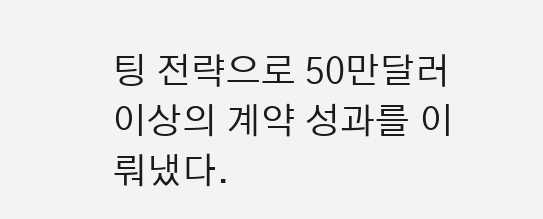팅 전략으로 50만달러 이상의 계약 성과를 이뤄냈다.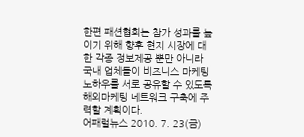한편 패션협회는 참가 성과를 높이기 위해 향후 현지 시장에 대한 각종 정보제공 뿐만 아니라 국내 업체들이 비즈니스 마케팅 노하우를 서로 공유할 수 있도록 해외마케팅 네트워크 구축에 주력할 계획이다.
어패럴뉴스 2010. 7. 23(금)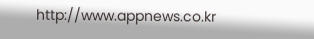http://www.appnews.co.kr